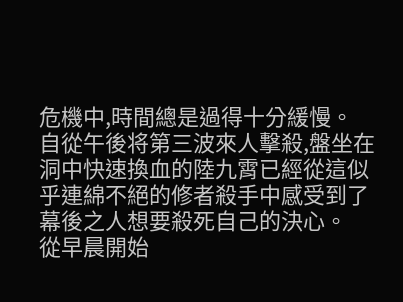危機中,時間總是過得十分緩慢。
自從午後将第三波來人擊殺,盤坐在洞中快速換血的陸九霄已經從這似乎連綿不絕的修者殺手中感受到了幕後之人想要殺死自己的決心。
從早晨開始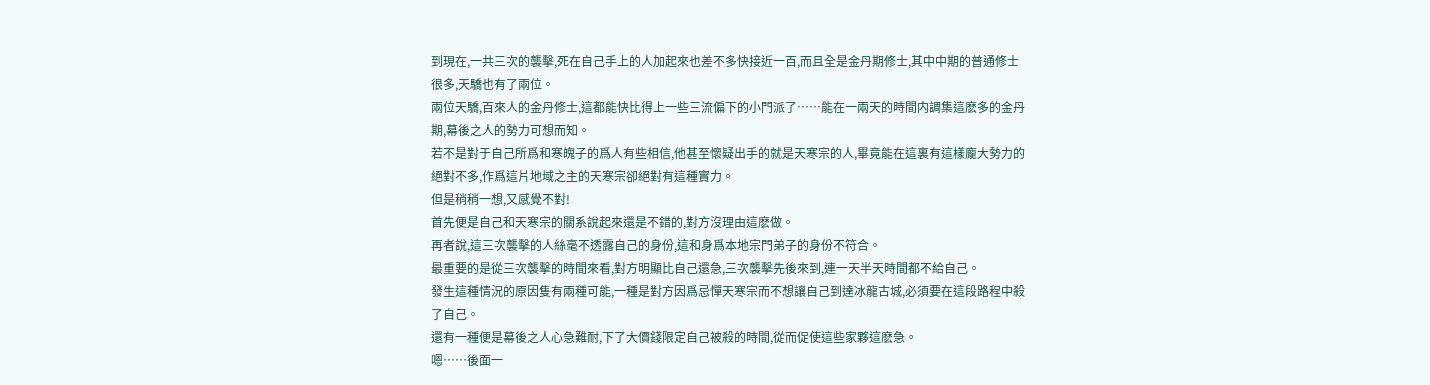到現在,一共三次的襲擊,死在自己手上的人加起來也差不多快接近一百,而且全是金丹期修士,其中中期的普通修士很多,天驕也有了兩位。
兩位天驕,百來人的金丹修士,這都能快比得上一些三流偏下的小門派了……能在一兩天的時間内調集這麽多的金丹期,幕後之人的勢力可想而知。
若不是對于自己所爲和寒魄子的爲人有些相信,他甚至懷疑出手的就是天寒宗的人,畢竟能在這裏有這樣龐大勢力的絕對不多,作爲這片地域之主的天寒宗卻絕對有這種實力。
但是稍稍一想,又感覺不對!
首先便是自己和天寒宗的關系說起來還是不錯的,對方沒理由這麽做。
再者說,這三次襲擊的人絲毫不透露自己的身份,這和身爲本地宗門弟子的身份不符合。
最重要的是從三次襲擊的時間來看,對方明顯比自己還急,三次襲擊先後來到,連一天半天時間都不給自己。
發生這種情況的原因隻有兩種可能,一種是對方因爲忌憚天寒宗而不想讓自己到達冰龍古城,必須要在這段路程中殺了自己。
還有一種便是幕後之人心急難耐,下了大價錢限定自己被殺的時間,從而促使這些家夥這麽急。
嗯……後面一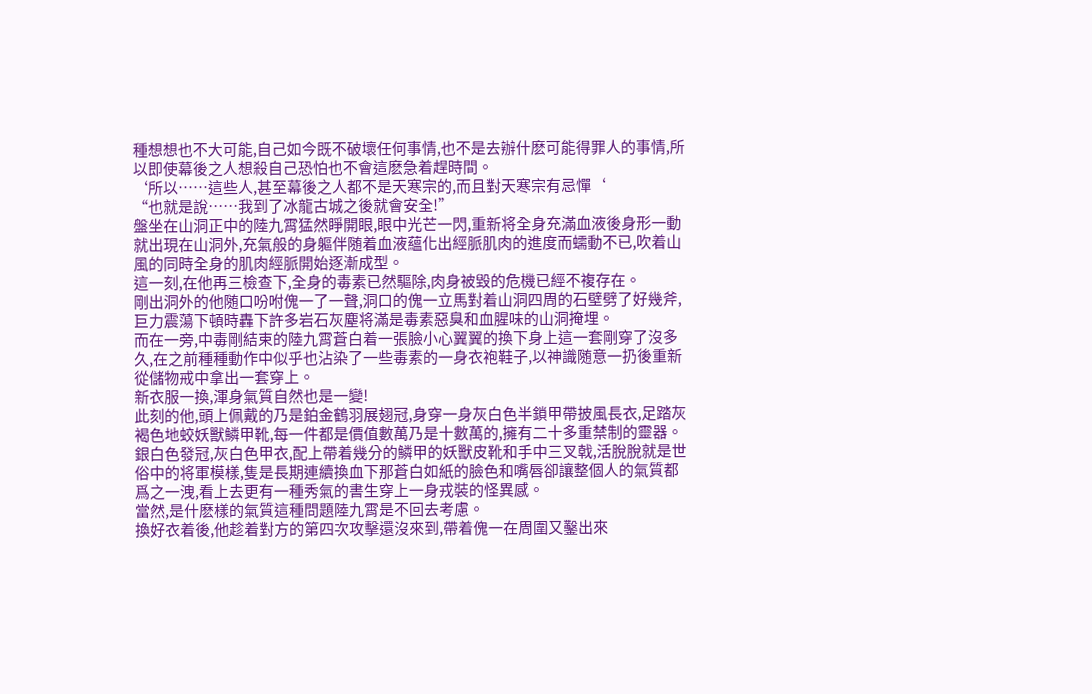種想想也不大可能,自己如今既不破壞任何事情,也不是去辦什麽可能得罪人的事情,所以即使幕後之人想殺自己恐怕也不會這麽急着趕時間。
‘所以……這些人,甚至幕後之人都不是天寒宗的,而且對天寒宗有忌憚‘
“也就是說……我到了冰龍古城之後就會安全!”
盤坐在山洞正中的陸九霄猛然睜開眼,眼中光芒一閃,重新将全身充滿血液後身形一動就出現在山洞外,充氣般的身軀伴随着血液蘊化出經脈肌肉的進度而蠕動不已,吹着山風的同時全身的肌肉經脈開始逐漸成型。
這一刻,在他再三檢查下,全身的毒素已然驅除,肉身被毀的危機已經不複存在。
剛出洞外的他随口吩咐傀一了一聲,洞口的傀一立馬對着山洞四周的石壁劈了好幾斧,巨力震蕩下頓時轟下許多岩石灰塵将滿是毒素惡臭和血腥味的山洞掩埋。
而在一旁,中毒剛結束的陸九霄蒼白着一張臉小心翼翼的換下身上這一套剛穿了沒多久,在之前種種動作中似乎也沾染了一些毒素的一身衣袍鞋子,以神識随意一扔後重新從儲物戒中拿出一套穿上。
新衣服一換,渾身氣質自然也是一變!
此刻的他,頭上佩戴的乃是鉑金鶴羽展翅冠,身穿一身灰白色半鎖甲帶披風長衣,足踏灰褐色地蛟妖獸鱗甲靴,每一件都是價值數萬乃是十數萬的,擁有二十多重禁制的靈器。
銀白色發冠,灰白色甲衣,配上帶着幾分的鱗甲的妖獸皮靴和手中三叉戟,活脫脫就是世俗中的将軍模樣,隻是長期連續換血下那蒼白如紙的臉色和嘴唇卻讓整個人的氣質都爲之一洩,看上去更有一種秀氣的書生穿上一身戎裝的怪異感。
當然,是什麽樣的氣質這種問題陸九霄是不回去考慮。
換好衣着後,他趁着對方的第四次攻擊還沒來到,帶着傀一在周圍又鑿出來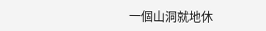一個山洞就地休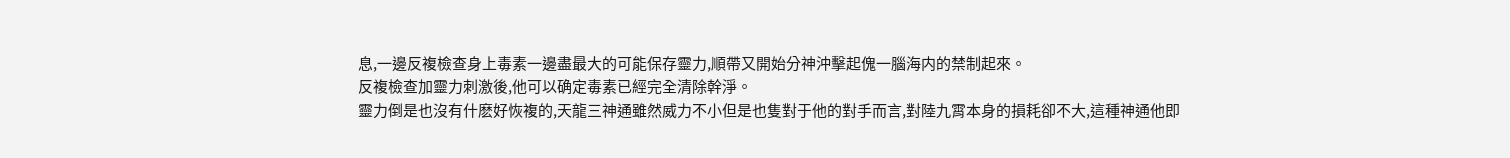息,一邊反複檢查身上毒素一邊盡最大的可能保存靈力,順帶又開始分神沖擊起傀一腦海内的禁制起來。
反複檢查加靈力刺激後,他可以确定毒素已經完全清除幹淨。
靈力倒是也沒有什麽好恢複的,天龍三神通雖然威力不小但是也隻對于他的對手而言,對陸九霄本身的損耗卻不大,這種神通他即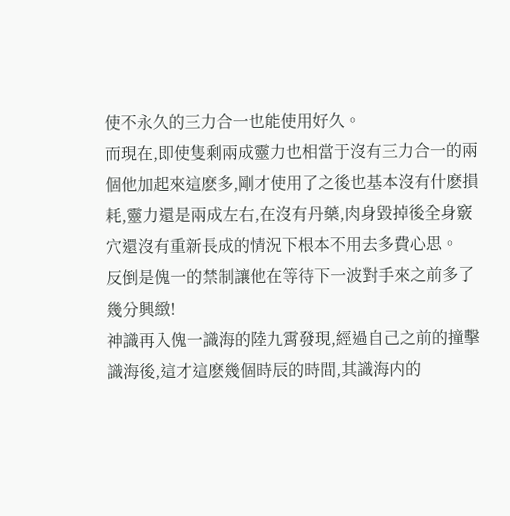使不永久的三力合一也能使用好久。
而現在,即使隻剩兩成靈力也相當于沒有三力合一的兩個他加起來這麽多,剛才使用了之後也基本沒有什麽損耗,靈力還是兩成左右,在沒有丹藥,肉身毀掉後全身竅穴還沒有重新長成的情況下根本不用去多費心思。
反倒是傀一的禁制讓他在等待下一波對手來之前多了幾分興緻!
神識再入傀一識海的陸九霄發現,經過自己之前的撞擊識海後,這才這麽幾個時辰的時間,其識海内的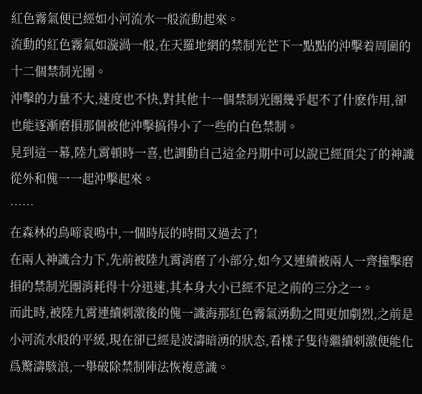紅色霧氣便已經如小河流水一般流動起來。
流動的紅色霧氣如漩渦一般,在天羅地網的禁制光芒下一點點的沖擊着周圍的十二個禁制光團。
沖擊的力量不大,速度也不快,對其他十一個禁制光團幾乎起不了什麽作用,卻也能逐漸磨損那個被他沖擊搞得小了一些的白色禁制。
見到這一幕,陸九霄頓時一喜,也調動自己這金丹期中可以說已經頂尖了的神識從外和傀一一起沖擊起來。
……
在森林的鳥啼袁鳴中,一個時辰的時間又過去了!
在兩人神識合力下,先前被陸九霄消磨了小部分,如今又連續被兩人一齊撞擊磨損的禁制光團消耗得十分迅速,其本身大小已經不足之前的三分之一。
而此時,被陸九霄連續刺激後的傀一識海那紅色霧氣湧動之間更加劇烈,之前是小河流水般的平緩,現在卻已經是波濤暗湧的狀态,看樣子隻待繼續刺激便能化爲驚濤駭浪,一舉破除禁制陣法恢複意識。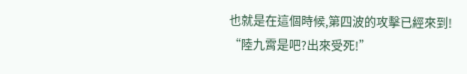也就是在這個時候,第四波的攻擊已經來到!
“陸九霄是吧?出來受死!”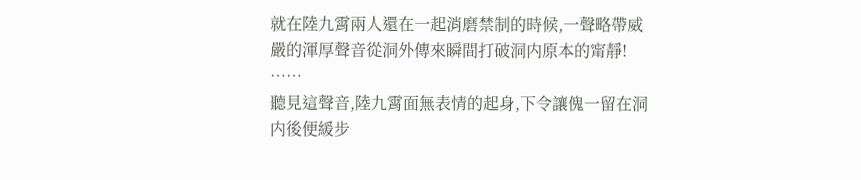就在陸九霄兩人還在一起消磨禁制的時候,一聲略帶威嚴的渾厚聲音從洞外傳來瞬間打破洞内原本的甯靜!
……
聽見這聲音,陸九霄面無表情的起身,下令讓傀一留在洞内後便緩步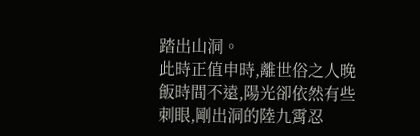踏出山洞。
此時正值申時,離世俗之人晚飯時間不遠,陽光卻依然有些刺眼,剛出洞的陸九霄忍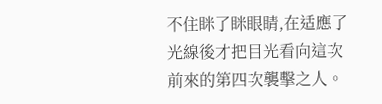不住眯了眯眼睛,在适應了光線後才把目光看向這次前來的第四次襲擊之人。